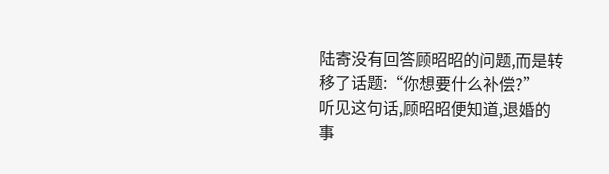陆寄没有回答顾昭昭的问题,而是转移了话题:“你想要什么补偿?”
听见这句话,顾昭昭便知道,退婚的事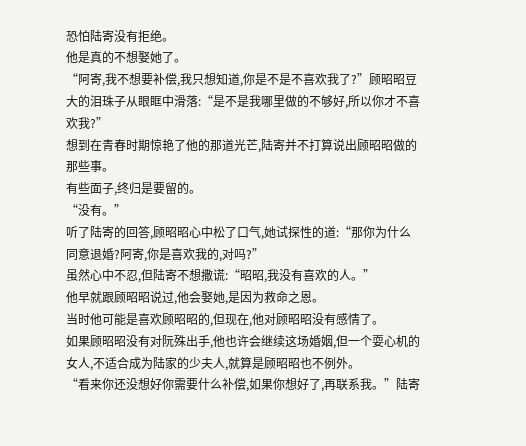恐怕陆寄没有拒绝。
他是真的不想娶她了。
“阿寄,我不想要补偿,我只想知道,你是不是不喜欢我了?”顾昭昭豆大的泪珠子从眼眶中滑落:“是不是我哪里做的不够好,所以你才不喜欢我?”
想到在青春时期惊艳了他的那道光芒,陆寄并不打算说出顾昭昭做的那些事。
有些面子,终归是要留的。
“没有。”
听了陆寄的回答,顾昭昭心中松了口气,她试探性的道:“那你为什么同意退婚?阿寄,你是喜欢我的,对吗?”
虽然心中不忍,但陆寄不想撒谎:“昭昭,我没有喜欢的人。”
他早就跟顾昭昭说过,他会娶她,是因为救命之恩。
当时他可能是喜欢顾昭昭的,但现在,他对顾昭昭没有感情了。
如果顾昭昭没有对阮殊出手,他也许会继续这场婚姻,但一个耍心机的女人,不适合成为陆家的少夫人,就算是顾昭昭也不例外。
“看来你还没想好你需要什么补偿,如果你想好了,再联系我。”陆寄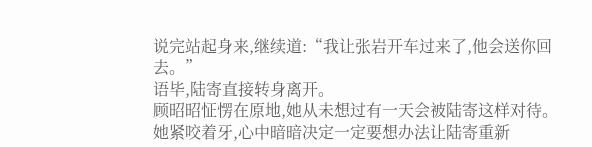说完站起身来,继续道:“我让张岩开车过来了,他会送你回去。”
语毕,陆寄直接转身离开。
顾昭昭怔愣在原地,她从未想过有一天会被陆寄这样对待。
她紧咬着牙,心中暗暗决定一定要想办法让陆寄重新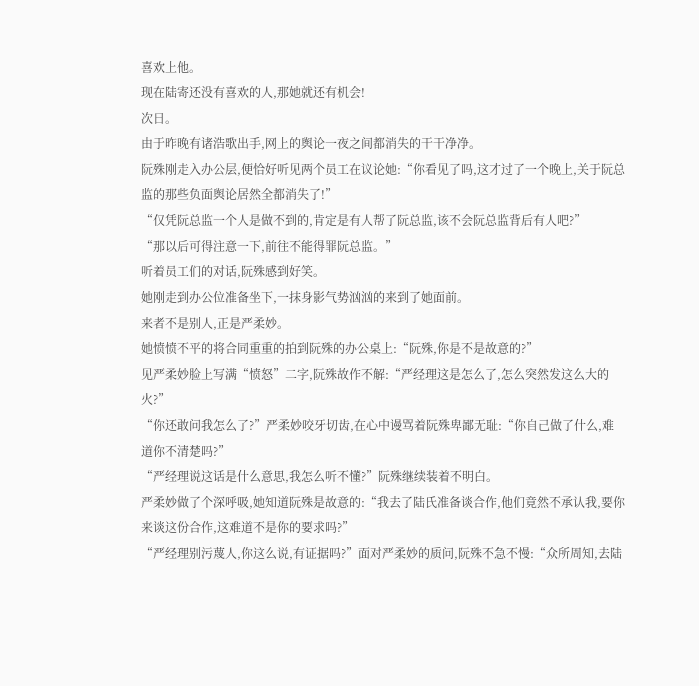喜欢上他。
现在陆寄还没有喜欢的人,那她就还有机会!
次日。
由于昨晚有诸浩歌出手,网上的舆论一夜之间都消失的干干净净。
阮殊刚走入办公层,便恰好听见两个员工在议论她:“你看见了吗,这才过了一个晚上,关于阮总监的那些负面舆论居然全都消失了!”
“仅凭阮总监一个人是做不到的,肯定是有人帮了阮总监,该不会阮总监背后有人吧?”
“那以后可得注意一下,前往不能得罪阮总监。”
听着员工们的对话,阮殊感到好笑。
她刚走到办公位准备坐下,一抹身影气势汹汹的来到了她面前。
来者不是别人,正是严柔妙。
她愤愤不平的将合同重重的拍到阮殊的办公桌上:“阮殊,你是不是故意的?”
见严柔妙脸上写满“愤怒”二字,阮殊故作不解:“严经理这是怎么了,怎么突然发这么大的火?”
“你还敢问我怎么了?”严柔妙咬牙切齿,在心中谩骂着阮殊卑鄙无耻:“你自己做了什么,难道你不清楚吗?”
“严经理说这话是什么意思,我怎么听不懂?”阮殊继续装着不明白。
严柔妙做了个深呼吸,她知道阮殊是故意的:“我去了陆氏准备谈合作,他们竟然不承认我,要你来谈这份合作,这难道不是你的要求吗?”
“严经理别污蔑人,你这么说,有证据吗?”面对严柔妙的质问,阮殊不急不慢:“众所周知,去陆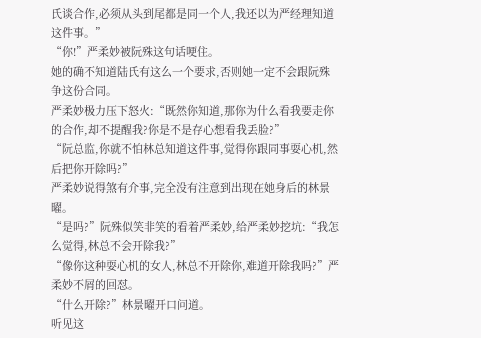氏谈合作,必须从头到尾都是同一个人,我还以为严经理知道这件事。”
“你!”严柔妙被阮殊这句话哽住。
她的确不知道陆氏有这么一个要求,否则她一定不会跟阮殊争这份合同。
严柔妙极力压下怒火:“既然你知道,那你为什么看我要走你的合作,却不提醒我?你是不是存心想看我丢脸?”
“阮总监,你就不怕林总知道这件事,觉得你跟同事耍心机,然后把你开除吗?”
严柔妙说得煞有介事,完全没有注意到出现在她身后的林景曜。
“是吗?”阮殊似笑非笑的看着严柔妙,给严柔妙挖坑:“我怎么觉得,林总不会开除我?”
“像你这种耍心机的女人,林总不开除你,难道开除我吗?”严柔妙不屑的回怼。
“什么开除?”林景曜开口问道。
听见这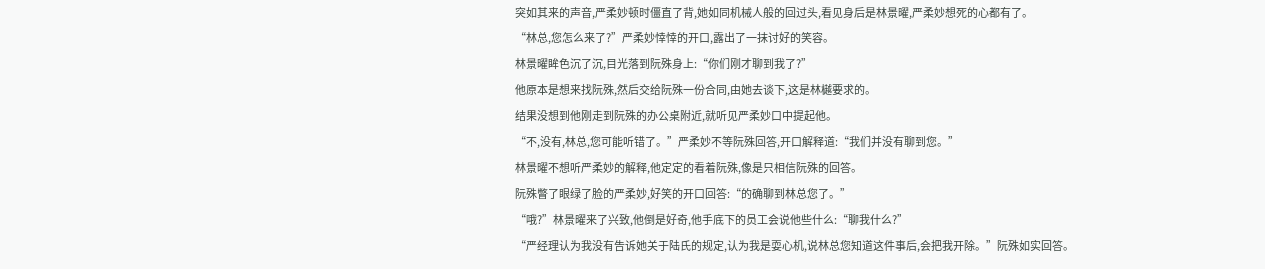突如其来的声音,严柔妙顿时僵直了背,她如同机械人般的回过头,看见身后是林景曜,严柔妙想死的心都有了。
“林总,您怎么来了?”严柔妙悻悻的开口,露出了一抹讨好的笑容。
林景曜眸色沉了沉,目光落到阮殊身上:“你们刚才聊到我了?”
他原本是想来找阮殊,然后交给阮殊一份合同,由她去谈下,这是林樾要求的。
结果没想到他刚走到阮殊的办公桌附近,就听见严柔妙口中提起他。
“不,没有,林总,您可能听错了。”严柔妙不等阮殊回答,开口解释道:“我们并没有聊到您。”
林景曜不想听严柔妙的解释,他定定的看着阮殊,像是只相信阮殊的回答。
阮殊瞥了眼绿了脸的严柔妙,好笑的开口回答:“的确聊到林总您了。”
“哦?”林景曜来了兴致,他倒是好奇,他手底下的员工会说他些什么:“聊我什么?”
“严经理认为我没有告诉她关于陆氏的规定,认为我是耍心机,说林总您知道这件事后,会把我开除。”阮殊如实回答。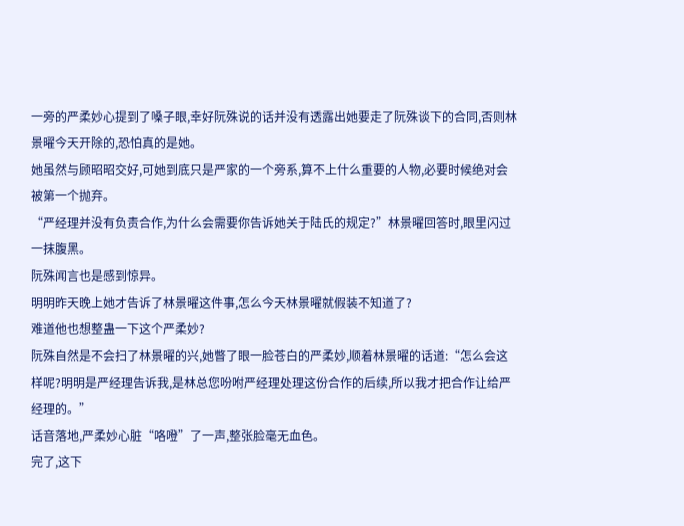一旁的严柔妙心提到了嗓子眼,幸好阮殊说的话并没有透露出她要走了阮殊谈下的合同,否则林景曜今天开除的,恐怕真的是她。
她虽然与顾昭昭交好,可她到底只是严家的一个旁系,算不上什么重要的人物,必要时候绝对会被第一个抛弃。
“严经理并没有负责合作,为什么会需要你告诉她关于陆氏的规定?”林景曜回答时,眼里闪过一抹腹黑。
阮殊闻言也是感到惊异。
明明昨天晚上她才告诉了林景曜这件事,怎么今天林景曜就假装不知道了?
难道他也想整蛊一下这个严柔妙?
阮殊自然是不会扫了林景曜的兴,她瞥了眼一脸苍白的严柔妙,顺着林景曜的话道:“怎么会这样呢?明明是严经理告诉我,是林总您吩咐严经理处理这份合作的后续,所以我才把合作让给严经理的。”
话音落地,严柔妙心脏“咯噔”了一声,整张脸毫无血色。
完了,这下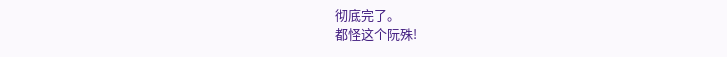彻底完了。
都怪这个阮殊!